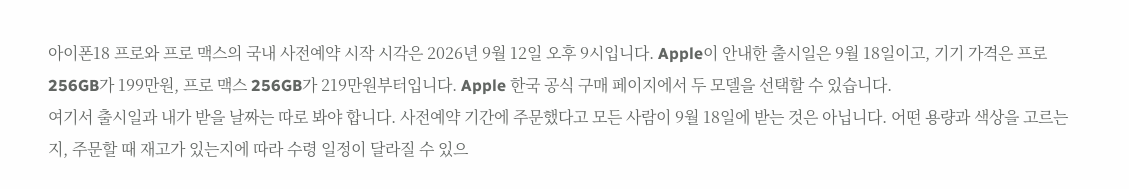아이폰18 프로와 프로 맥스의 국내 사전예약 시작 시각은 2026년 9월 12일 오후 9시입니다. Apple이 안내한 출시일은 9월 18일이고, 기기 가격은 프로 256GB가 199만원, 프로 맥스 256GB가 219만원부터입니다. Apple 한국 공식 구매 페이지에서 두 모델을 선택할 수 있습니다.
여기서 출시일과 내가 받을 날짜는 따로 봐야 합니다. 사전예약 기간에 주문했다고 모든 사람이 9월 18일에 받는 것은 아닙니다. 어떤 용량과 색상을 고르는지, 주문할 때 재고가 있는지에 따라 수령 일정이 달라질 수 있으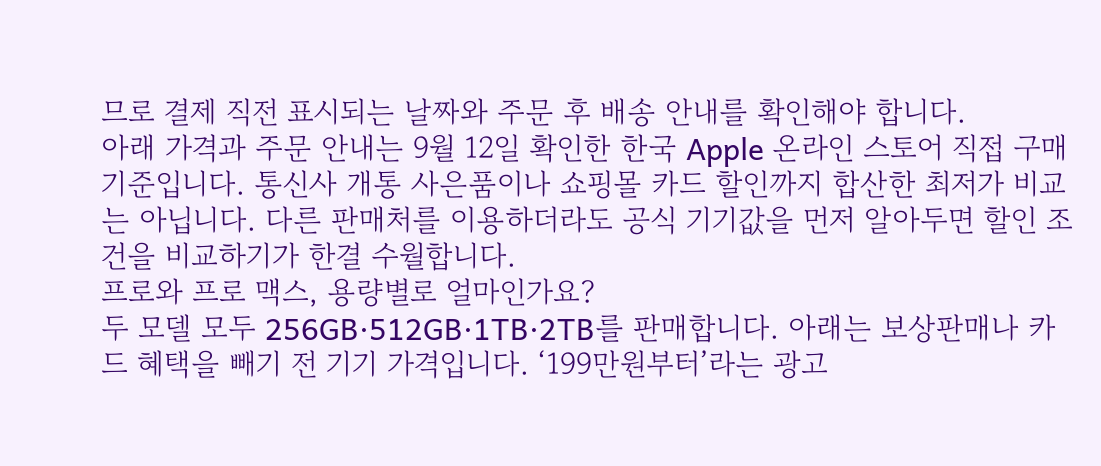므로 결제 직전 표시되는 날짜와 주문 후 배송 안내를 확인해야 합니다.
아래 가격과 주문 안내는 9월 12일 확인한 한국 Apple 온라인 스토어 직접 구매 기준입니다. 통신사 개통 사은품이나 쇼핑몰 카드 할인까지 합산한 최저가 비교는 아닙니다. 다른 판매처를 이용하더라도 공식 기기값을 먼저 알아두면 할인 조건을 비교하기가 한결 수월합니다.
프로와 프로 맥스, 용량별로 얼마인가요?
두 모델 모두 256GB·512GB·1TB·2TB를 판매합니다. 아래는 보상판매나 카드 혜택을 빼기 전 기기 가격입니다. ‘199만원부터’라는 광고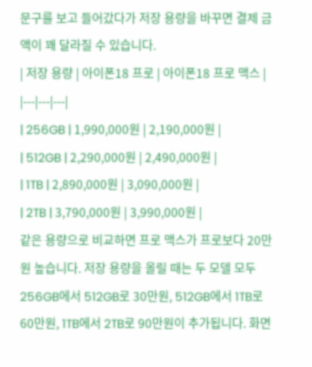문구를 보고 들어갔다가 저장 용량을 바꾸면 결제 금액이 꽤 달라질 수 있습니다.
| 저장 용량 | 아이폰18 프로 | 아이폰18 프로 맥스 |
|---|---|---|
| 256GB | 1,990,000원 | 2,190,000원 |
| 512GB | 2,290,000원 | 2,490,000원 |
| 1TB | 2,890,000원 | 3,090,000원 |
| 2TB | 3,790,000원 | 3,990,000원 |
같은 용량으로 비교하면 프로 맥스가 프로보다 20만원 높습니다. 저장 용량을 올릴 때는 두 모델 모두 256GB에서 512GB로 30만원, 512GB에서 1TB로 60만원, 1TB에서 2TB로 90만원이 추가됩니다. 화면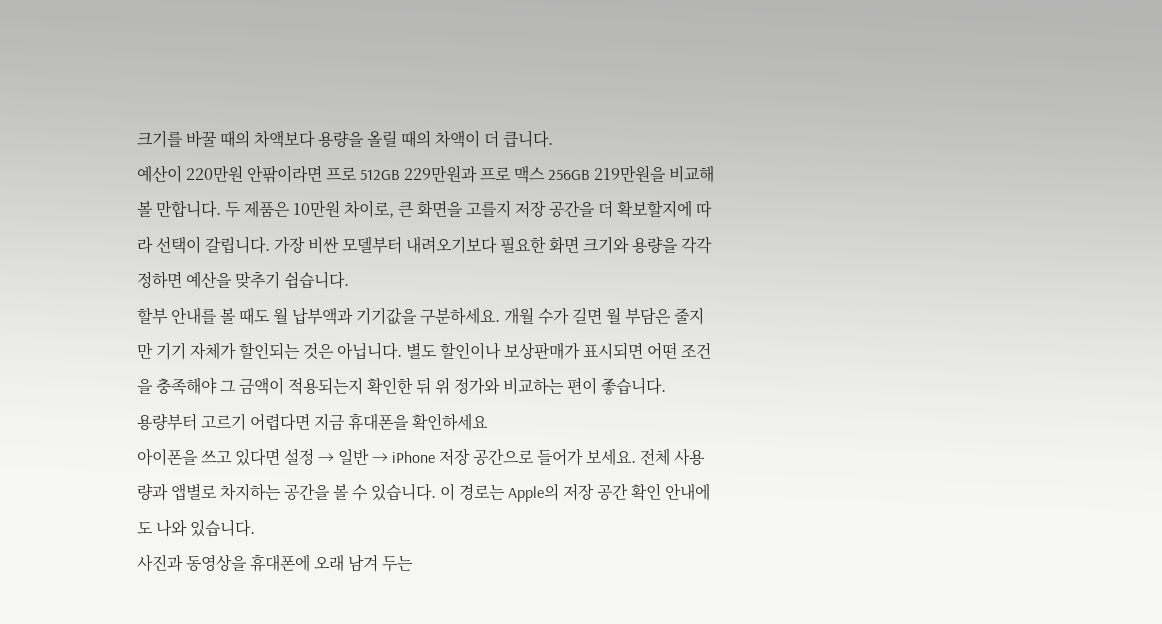크기를 바꿀 때의 차액보다 용량을 올릴 때의 차액이 더 큽니다.
예산이 220만원 안팎이라면 프로 512GB 229만원과 프로 맥스 256GB 219만원을 비교해 볼 만합니다. 두 제품은 10만원 차이로, 큰 화면을 고를지 저장 공간을 더 확보할지에 따라 선택이 갈립니다. 가장 비싼 모델부터 내려오기보다 필요한 화면 크기와 용량을 각각 정하면 예산을 맞추기 쉽습니다.
할부 안내를 볼 때도 월 납부액과 기기값을 구분하세요. 개월 수가 길면 월 부담은 줄지만 기기 자체가 할인되는 것은 아닙니다. 별도 할인이나 보상판매가 표시되면 어떤 조건을 충족해야 그 금액이 적용되는지 확인한 뒤 위 정가와 비교하는 편이 좋습니다.
용량부터 고르기 어렵다면 지금 휴대폰을 확인하세요
아이폰을 쓰고 있다면 설정 → 일반 → iPhone 저장 공간으로 들어가 보세요. 전체 사용량과 앱별로 차지하는 공간을 볼 수 있습니다. 이 경로는 Apple의 저장 공간 확인 안내에도 나와 있습니다.
사진과 동영상을 휴대폰에 오래 남겨 두는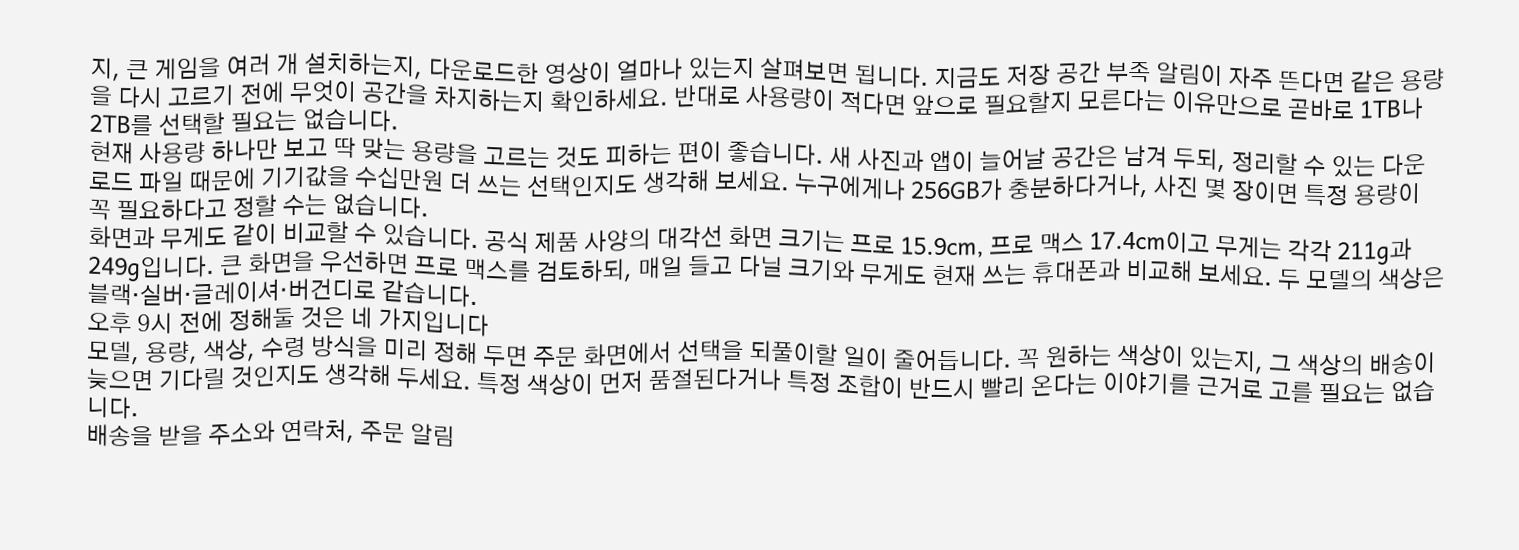지, 큰 게임을 여러 개 설치하는지, 다운로드한 영상이 얼마나 있는지 살펴보면 됩니다. 지금도 저장 공간 부족 알림이 자주 뜬다면 같은 용량을 다시 고르기 전에 무엇이 공간을 차지하는지 확인하세요. 반대로 사용량이 적다면 앞으로 필요할지 모른다는 이유만으로 곧바로 1TB나 2TB를 선택할 필요는 없습니다.
현재 사용량 하나만 보고 딱 맞는 용량을 고르는 것도 피하는 편이 좋습니다. 새 사진과 앱이 늘어날 공간은 남겨 두되, 정리할 수 있는 다운로드 파일 때문에 기기값을 수십만원 더 쓰는 선택인지도 생각해 보세요. 누구에게나 256GB가 충분하다거나, 사진 몇 장이면 특정 용량이 꼭 필요하다고 정할 수는 없습니다.
화면과 무게도 같이 비교할 수 있습니다. 공식 제품 사양의 대각선 화면 크기는 프로 15.9cm, 프로 맥스 17.4cm이고 무게는 각각 211g과 249g입니다. 큰 화면을 우선하면 프로 맥스를 검토하되, 매일 들고 다닐 크기와 무게도 현재 쓰는 휴대폰과 비교해 보세요. 두 모델의 색상은 블랙·실버·글레이셔·버건디로 같습니다.
오후 9시 전에 정해둘 것은 네 가지입니다
모델, 용량, 색상, 수령 방식을 미리 정해 두면 주문 화면에서 선택을 되풀이할 일이 줄어듭니다. 꼭 원하는 색상이 있는지, 그 색상의 배송이 늦으면 기다릴 것인지도 생각해 두세요. 특정 색상이 먼저 품절된다거나 특정 조합이 반드시 빨리 온다는 이야기를 근거로 고를 필요는 없습니다.
배송을 받을 주소와 연락처, 주문 알림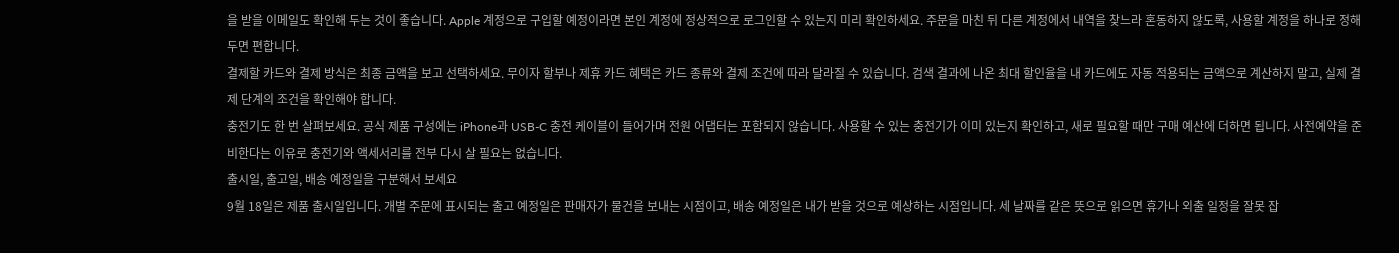을 받을 이메일도 확인해 두는 것이 좋습니다. Apple 계정으로 구입할 예정이라면 본인 계정에 정상적으로 로그인할 수 있는지 미리 확인하세요. 주문을 마친 뒤 다른 계정에서 내역을 찾느라 혼동하지 않도록, 사용할 계정을 하나로 정해 두면 편합니다.
결제할 카드와 결제 방식은 최종 금액을 보고 선택하세요. 무이자 할부나 제휴 카드 혜택은 카드 종류와 결제 조건에 따라 달라질 수 있습니다. 검색 결과에 나온 최대 할인율을 내 카드에도 자동 적용되는 금액으로 계산하지 말고, 실제 결제 단계의 조건을 확인해야 합니다.
충전기도 한 번 살펴보세요. 공식 제품 구성에는 iPhone과 USB-C 충전 케이블이 들어가며 전원 어댑터는 포함되지 않습니다. 사용할 수 있는 충전기가 이미 있는지 확인하고, 새로 필요할 때만 구매 예산에 더하면 됩니다. 사전예약을 준비한다는 이유로 충전기와 액세서리를 전부 다시 살 필요는 없습니다.
출시일, 출고일, 배송 예정일을 구분해서 보세요
9월 18일은 제품 출시일입니다. 개별 주문에 표시되는 출고 예정일은 판매자가 물건을 보내는 시점이고, 배송 예정일은 내가 받을 것으로 예상하는 시점입니다. 세 날짜를 같은 뜻으로 읽으면 휴가나 외출 일정을 잘못 잡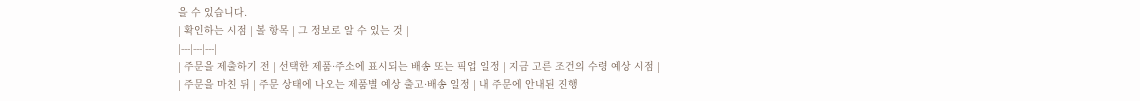을 수 있습니다.
| 확인하는 시점 | 볼 항목 | 그 정보로 알 수 있는 것 |
|---|---|---|
| 주문을 제출하기 전 | 선택한 제품·주소에 표시되는 배송 또는 픽업 일정 | 지금 고른 조건의 수령 예상 시점 |
| 주문을 마친 뒤 | 주문 상태에 나오는 제품별 예상 출고·배송 일정 | 내 주문에 안내된 진행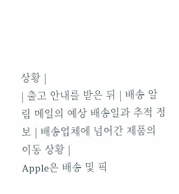상황 |
| 출고 안내를 받은 뒤 | 배송 알림 메일의 예상 배송일과 추적 정보 | 배송업체에 넘어간 제품의 이동 상황 |
Apple은 배송 및 픽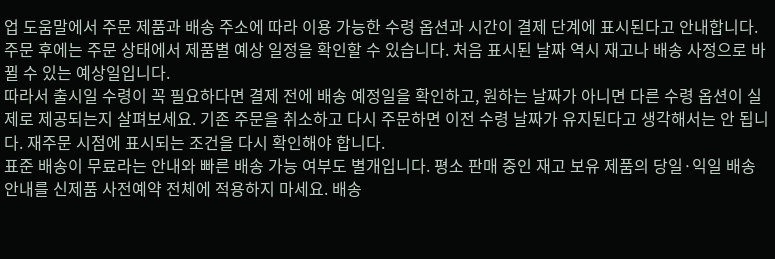업 도움말에서 주문 제품과 배송 주소에 따라 이용 가능한 수령 옵션과 시간이 결제 단계에 표시된다고 안내합니다. 주문 후에는 주문 상태에서 제품별 예상 일정을 확인할 수 있습니다. 처음 표시된 날짜 역시 재고나 배송 사정으로 바뀔 수 있는 예상일입니다.
따라서 출시일 수령이 꼭 필요하다면 결제 전에 배송 예정일을 확인하고, 원하는 날짜가 아니면 다른 수령 옵션이 실제로 제공되는지 살펴보세요. 기존 주문을 취소하고 다시 주문하면 이전 수령 날짜가 유지된다고 생각해서는 안 됩니다. 재주문 시점에 표시되는 조건을 다시 확인해야 합니다.
표준 배송이 무료라는 안내와 빠른 배송 가능 여부도 별개입니다. 평소 판매 중인 재고 보유 제품의 당일·익일 배송 안내를 신제품 사전예약 전체에 적용하지 마세요. 배송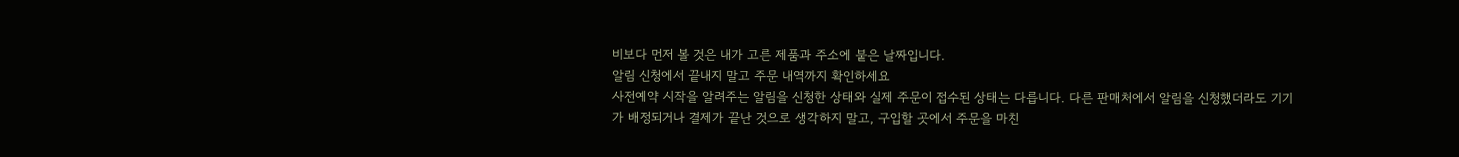비보다 먼저 볼 것은 내가 고른 제품과 주소에 붙은 날짜입니다.
알림 신청에서 끝내지 말고 주문 내역까지 확인하세요
사전예약 시작을 알려주는 알림을 신청한 상태와 실제 주문이 접수된 상태는 다릅니다. 다른 판매처에서 알림을 신청했더라도 기기가 배정되거나 결제가 끝난 것으로 생각하지 말고, 구입할 곳에서 주문을 마친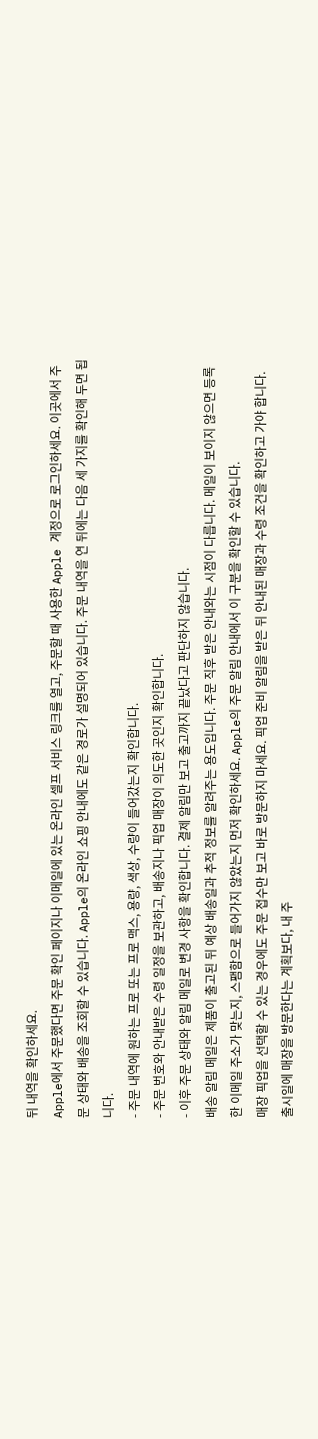뒤 내역을 확인하세요.
Apple에서 주문했다면 주문 확인 페이지나 이메일에 있는 온라인 셀프 서비스 링크를 열고, 주문할 때 사용한 Apple 계정으로 로그인하세요. 이곳에서 주문 상태와 배송을 조회할 수 있습니다. Apple의 온라인 쇼핑 안내에도 같은 경로가 설명되어 있습니다. 주문 내역을 연 뒤에는 다음 세 가지를 확인해 두면 됩니다.
- 주문 내역에 원하는 프로 또는 프로 맥스, 용량, 색상, 수량이 들어갔는지 확인합니다.
- 주문 번호와 안내받은 수령 일정을 보관하고, 배송지나 픽업 매장이 의도한 곳인지 확인합니다.
- 이후 주문 상태와 알림 메일로 변경 사항을 확인합니다. 결제 알림만 보고 출고까지 끝났다고 판단하지 않습니다.
배송 알림 메일은 제품이 출고된 뒤 예상 배송일과 추적 정보를 알려주는 용도입니다. 주문 직후 받은 안내와는 시점이 다릅니다. 메일이 보이지 않으면 등록한 이메일 주소가 맞는지, 스팸함으로 들어가지 않았는지 먼저 확인하세요. Apple의 주문 알림 안내에서 이 구분을 확인할 수 있습니다.
매장 픽업을 선택할 수 있는 경우에도 주문 접수만 보고 바로 방문하지 마세요. 픽업 준비 알림을 받은 뒤 안내된 매장과 수령 조건을 확인하고 가야 합니다. 출시일에 매장을 방문한다는 계획보다, 내 주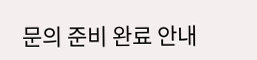문의 준비 완료 안내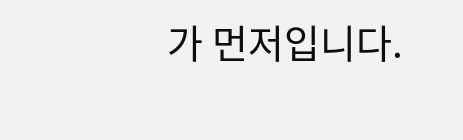가 먼저입니다.